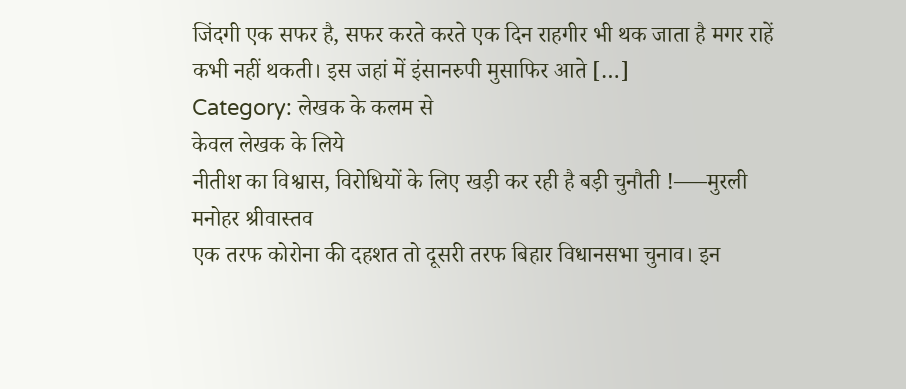जिंदगी एक सफर है, सफर करते करते एक दिन राहगीर भी थक जाता है मगर राहें कभी नहीं थकती। इस जहां में इंसानरुपी मुसाफिर आते […]
Category: लेखक के कलम से
केवल लेखक के लिये
नीतीश का विश्वास, विरोधियों के लिए खड़ी कर रही है बड़ी चुनौती !—–मुरली मनोहर श्रीवास्तव
एक तरफ कोरोना की दहशत तो दूसरी तरफ बिहार विधानसभा चुनाव। इन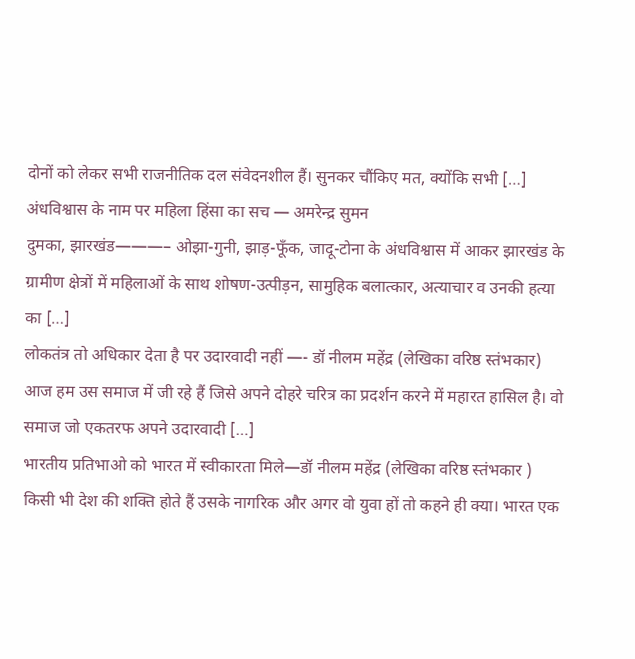दोनों को लेकर सभी राजनीतिक दल संवेदनशील हैं। सुनकर चौंकिए मत, क्योंकि सभी […]
अंधविश्वास के नाम पर महिला हिंसा का सच — अमरेन्द्र सुमन
दुमका, झारखंड———– ओझा-गुनी, झाड़-फूँक, जादू-टोना के अंधविश्वास में आकर झारखंड के ग्रामीण क्षेत्रों में महिलाओं के साथ शोषण-उत्पीड़न, सामुहिक बलात्कार, अत्याचार व उनकी हत्या का […]
लोकतंत्र तो अधिकार देता है पर उदारवादी नहीं —- डॉ नीलम महेंद्र (लेखिका वरिष्ठ स्तंभकार)
आज हम उस समाज में जी रहे हैं जिसे अपने दोहरे चरित्र का प्रदर्शन करने में महारत हासिल है। वो समाज जो एकतरफ अपने उदारवादी […]
भारतीय प्रतिभाओ को भारत में स्वीकारता मिले—डॉ नीलम महेंद्र (लेखिका वरिष्ठ स्तंभकार )
किसी भी देश की शक्ति होते हैं उसके नागरिक और अगर वो युवा हों तो कहने ही क्या। भारत एक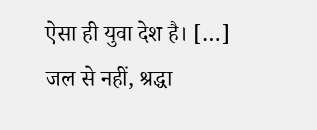ऐसा ही युवा देश है। […]
जल से नहीं, श्रद्धा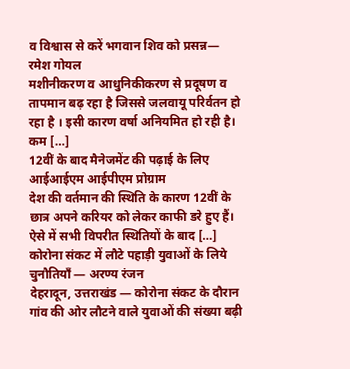व विश्वास से करें भगवान शिव को प्रसन्न— रमेश गोयल
मशीनीकरण व आधुनिकीकरण से प्रदूषण व तापमान बढ़ रहा है जिससे जलवायू परिर्वतन हो रहा है । इसी कारण वर्षा अनियमित हो रही है। कम […]
12वीं के बाद मैनेजमेंट की पढ़ाई के लिए आईआईएम आईपीएम प्रोग्राम
देश की वर्तमान की स्थिति के कारण 12वीं के छात्र अपने करियर को लेकर काफी डरे हुए हैं। ऐसे में सभी विपरीत स्थितियों के बाद […]
कोरोना संकट में लौटे पहाड़ी युवाओं के लिये चुनौतियाँ — अरण्य रंजन
देहरादून, उत्तराखंड — कोरोना संकट के दौरान गांव की ओर लौटने वाले युवाओं की संख्या बढ़ी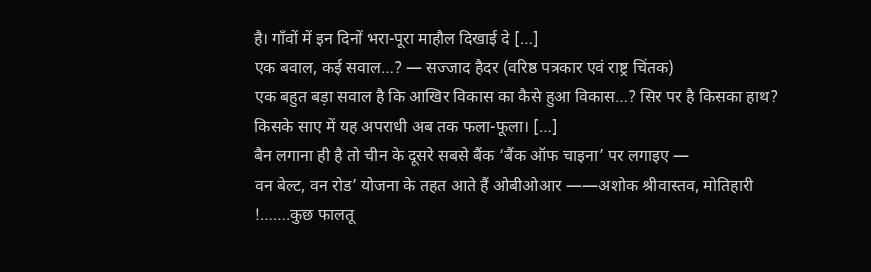है। गाँवों में इन दिनों भरा-पूरा माहौल दिखाई दे […]
एक बवाल, कई सवाल…? — सज्जाद हैदर (वरिष्ठ पत्रकार एवं राष्ट्र चिंतक)
एक बहुत बड़ा सवाल है कि आखिर विकास का कैसे हुआ विकास…? सिर पर है किसका हाथ? किसके साए में यह अपराधी अब तक फला-फूला। […]
बैन लगाना ही है तो चीन के दूसरे सबसे बैंक ‘बैंक ऑफ चाइना’ पर लगाइए —
वन बेल्ट, वन रोड’ योजना के तहत आते हैं ओबीओआर ——अशोक श्रीवास्तव, मोतिहारी !…….कुछ फालतू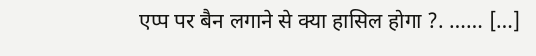एप्प पर बैन लगाने से क्या हासिल होगा ?. …… […]